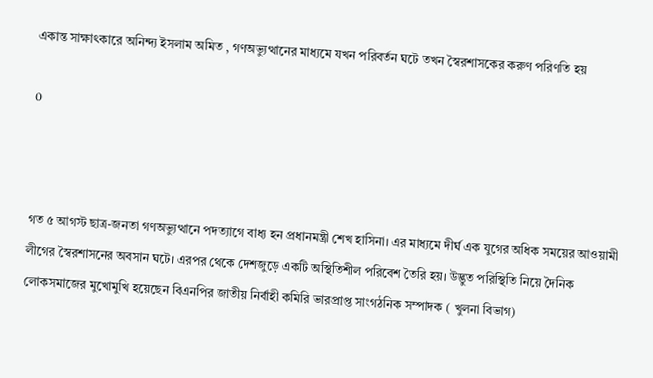একান্ত সাক্ষাৎকারে অনিন্দ্য ইসলাম অমিত , গণঅভ্যুত্থানের মাধ্যমে যখন পরিবর্তন ঘটে তখন স্বৈরশাসকের করুণ পরিণতি হয়

0



গত ৫ আগস্ট ছাত্র-জনতা গণঅভ্যুত্থানে পদত্যাগে বাধ্য হন প্রধানমন্ত্রী শেখ হাসিনা। এর মাধ্যমে দীর্ঘ এক যুগের অধিক সময়ের আওয়ামী লীগের স্বৈরশাসনের অবসান ঘটে। এরপর থেকে দেশজুড়ে একটি অস্থিতিশীল পরিবেশ তৈরি হয়। উদ্ভুত পরিস্থিতি নিয়ে দৈনিক লোকসমাজের মুখোমুখি হয়েছেন বিএনপির জাতীয় নির্বাহী কমিরি ভারপ্রাপ্ত সাংগঠনিক সম্পাদক ( খুলনা বিভাগ)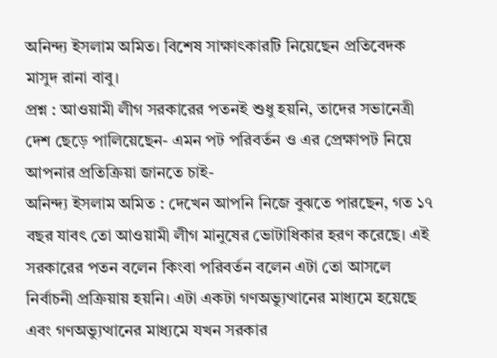অনিন্দ্য ইসলাম অমিত। বিশেষ সাক্ষাৎকারটি নিয়েছেন প্রতিবেদক মাসুদ রানা বাবু।
প্রশ্ন : আওয়ামী লীগ সরকারের পতনই শুধু হয়নি, তাদের সভানেত্রী দেশ ছেড়ে পালিয়েছেন- এমন পট পরিবর্তন ও এর প্রেক্ষাপট নিয়ে আপনার প্রতিক্রিয়া জানতে চাই-
অনিন্দ্য ইসলাম অমিত : দেখেন আপনি নিজে বুঝতে পারছেন, গত ১৭ বছর যাবৎ তো আওয়ামী লীগ মানুষের ভোটাধিকার হরণ করেছে। এই সরকারের পতন বলেন কিংবা পরিবর্তন বলেন এটা তো আসলে নির্বাচনী প্রক্রিয়ায় হয়নি। এটা একটা গণঅভ্যুত্থানের মাধ্যমে হয়েছে এবং গণঅভ্যুত্থানের মাধ্যমে যখন সরকার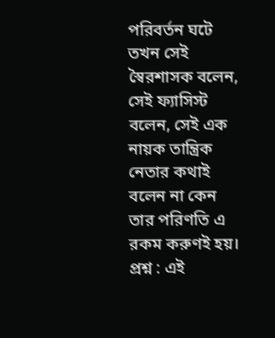পরিবর্তন ঘটে তখন সেই স্বৈরশাসক বলেন, সেই ফ্যাসিস্ট বলেন, সেই এক নায়ক তান্ত্রিক নেতার কথাই বলেন না কেন তার পরিণতি এ রকম করুণই হয়।
প্রশ্ন : এই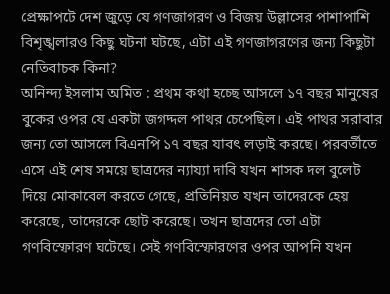প্রেক্ষাপটে দেশ জুড়ে যে গণজাগরণ ও বিজয় উল্লাসের পাশাপাশি বিশৃঙ্খলারও কিছু ঘটনা ঘটছে, এটা এই গণজাগরণের জন্য কিছুটা নেতিবাচক কিনা?
অনিন্দ্য ইসলাম অমিত : প্রথম কথা হচ্ছে আসলে ১৭ বছর মানুষের বুকের ওপর যে একটা জগদ্দল পাথর চেপেছিল। এই পাথর সরাবার জন্য তো আসলে বিএনপি ১৭ বছর যাবৎ লড়াই করছে। পরবর্তীতে এসে এই শেষ সময়ে ছাত্রদের ন্যায্যা দাবি যখন শাসক দল বুলেট দিয়ে মোকাবেল করতে গেছে, প্রতিনিয়ত যখন তাদেরকে হেয় করেছে, তাদেরকে ছোট করেছে। তখন ছাত্রদের তো এটা গণবিস্ফোরণ ঘটেছে। সেই গণবিস্ফোরণের ওপর আপনি যখন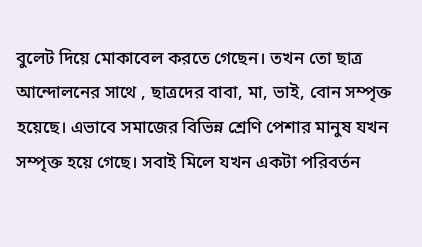বুলেট দিয়ে মোকাবেল করতে গেছেন। তখন তো ছাত্র আন্দোলনের সাথে , ছাত্রদের বাবা, মা, ভাই, বোন সম্পৃক্ত হয়েছে। এভাবে সমাজের বিভিন্ন শ্রেণি পেশার মানুষ যখন সম্পৃক্ত হয়ে গেছে। সবাই মিলে যখন একটা পরিবর্তন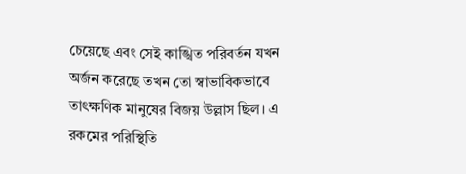চেয়েছে এবং সেই কাঙ্খিত পরিবর্তন যখন অর্জন করেছে তখন তো স্বাভাবিকভাবে তাৎক্ষণিক মানুষের বিজয় উল্লাস ছিল। এ রকমের পরিস্থিতি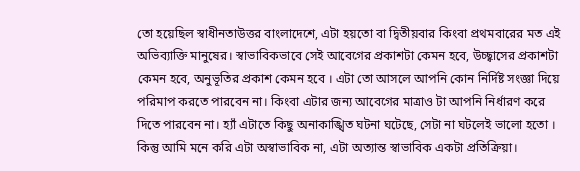তো হয়েছিল স্বাধীনতাউত্তর বাংলাদেশে, এটা হয়তো বা দ্বিতীয়বার কিংবা প্রথমবারের মত এই অভিব্যাক্তি মানুষের। স্বাভাবিকভাবে সেই আবেগের প্রকাশটা কেমন হবে, উচ্ছ্বাসের প্রকাশটা কেমন হবে, অনুভূতির প্রকাশ কেমন হবে । এটা তো আসলে আপনি কোন নির্দিষ্ট সংজ্ঞা দিয়ে পরিমাপ করতে পারবেন না। কিংবা এটার জন্য আবেগের মাত্রাও টা আপনি নির্ধারণ করে দিতে পারবেন না। হ্যাঁ এটাতে কিছু অনাকাঙ্খিত ঘটনা ঘটেছে, সেটা না ঘটলেই ভালো হতো । কিন্তু আমি মনে করি এটা অস্বাভাবিক না, এটা অত্যান্ত স্বাভাবিক একটা প্রতিক্রিয়া।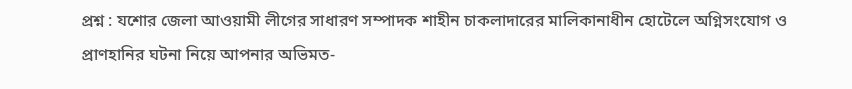প্রশ্ন : যশোর জেলা আওয়ামী লীগের সাধারণ সম্পাদক শাহীন চাকলাদারের মালিকানাধীন হোটেলে অগ্নিসংযোগ ও প্রাণহানির ঘটনা নিয়ে আপনার অভিমত-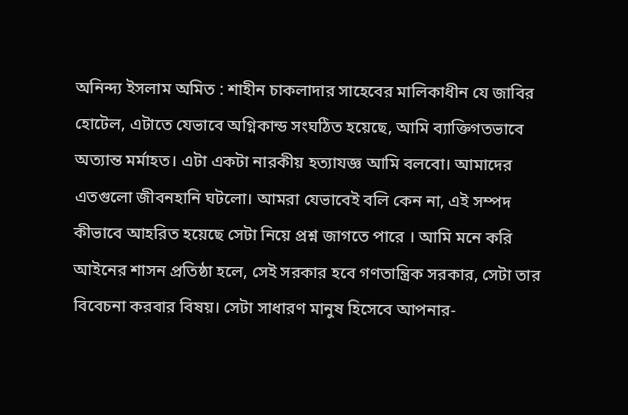অনিন্দ্য ইসলাম অমিত : শাহীন চাকলাদার সাহেবের মালিকাধীন যে জাবির হোটেল, এটাতে যেভাবে অগ্নিকান্ড সংঘঠিত হয়েছে, আমি ব্যাক্তিগতভাবে অত্যান্ত মর্মাহত। এটা একটা নারকীয় হত্যাযজ্ঞ আমি বলবো। আমাদের এতগুলো জীবনহানি ঘটলো। আমরা যেভাবেই বলি কেন না, এই সম্পদ কীভাবে আহরিত হয়েছে সেটা নিয়ে প্রশ্ন জাগতে পারে । আমি মনে করি আইনের শাসন প্রতিষ্ঠা হলে, সেই সরকার হবে গণতান্ত্রিক সরকার, সেটা তার বিবেচনা করবার বিষয়। সেটা সাধারণ মানুষ হিসেবে আপনার-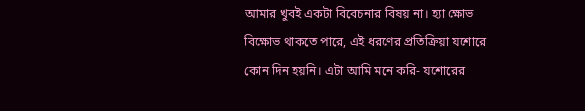আমার খুবই একটা বিবেচনার বিষয় না। হ্যা ক্ষোভ বিক্ষোভ থাকতে পারে, এই ধরণের প্রতিক্রিয়া যশোরে কোন দিন হয়নি। এটা আমি মনে করি- যশোরের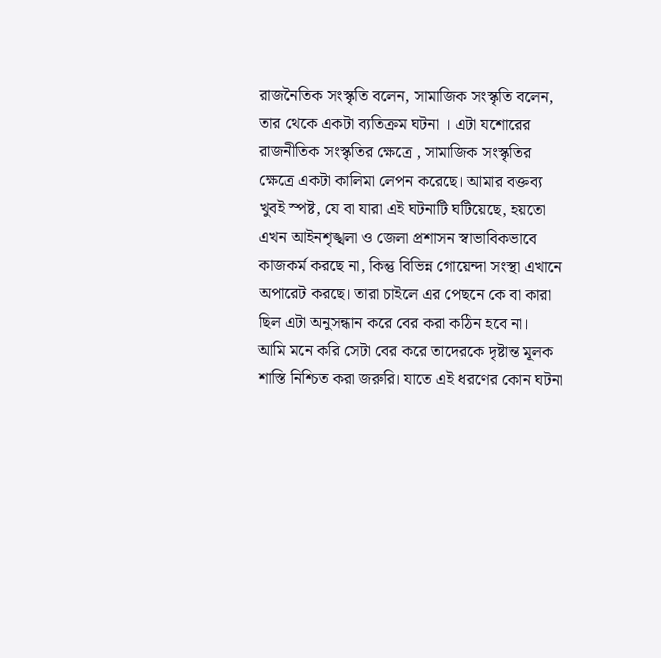রাজনৈতিক সংস্কৃতি বলেন, সামাজিক সংস্কৃতি বলেন, তার থেকে একটা ব্যতিক্রম ঘটনা । এটা যশোরের রাজনীতিক সংস্কৃতির ক্ষেত্রে , সামাজিক সংস্কৃতির ক্ষেত্রে একটা কালিমা লেপন করেছে। আমার বক্তব্য খুবই স্পষ্ট, যে বা যারা এই ঘটনাটি ঘটিয়েছে, হয়তো এখন আইনশৃঙ্খলা ও জেলা প্রশাসন স্বাভাবিকভাবে কাজকর্ম করছে না, কিন্তু বিভিন্ন গোয়েন্দা সংস্থা এখানে অপারেট করছে। তারা চাইলে এর পেছনে কে বা কারা ছিল এটা অনুসন্ধান করে বের করা কঠিন হবে না।
আমি মনে করি সেটা বের করে তাদেরকে দৃষ্টান্ত মূলক শাস্তি নিশ্চিত করা জরুরি। যাতে এই ধরণের কোন ঘটনা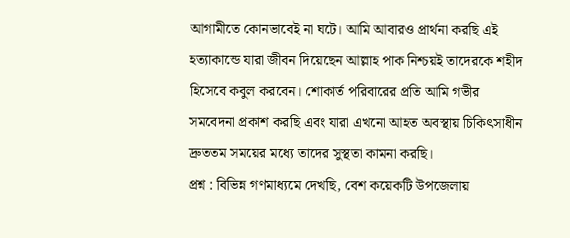আগামীতে কোনভাবেই না ঘটে। আমি আবারও প্রার্থনা করছি এই হত্যাকান্ডে যারা জীবন দিয়েছেন আল্লাহ পাক নিশ্চয়ই তাদেরকে শহীদ হিসেবে কবুল করবেন। শোকার্ত পরিবারের প্রতি আমি গভীর সমবেদনা প্রকাশ করছি এবং যারা এখনো আহত অবস্থায় চিকিৎসাধীন দ্রুততম সময়ের মধ্যে তাদের সুস্থতা কামনা করছি।
প্রশ্ন : বিভিন্ন গণমাধ্যমে দেখছি, বেশ কয়েকটি উপজেলায়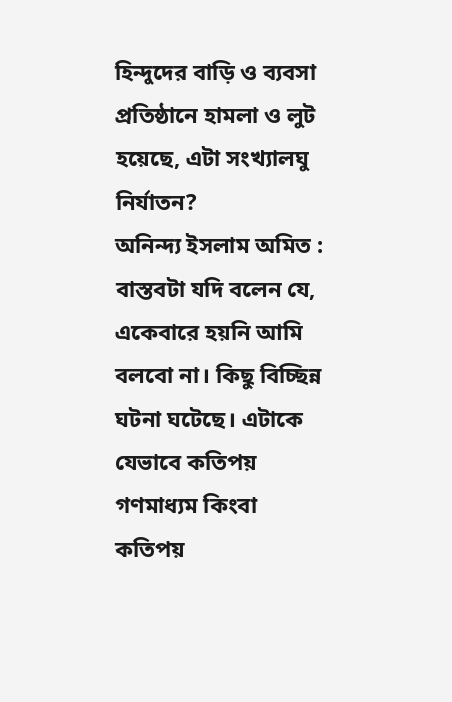হিন্দুদের বাড়ি ও ব্যবসা প্রতিষ্ঠানে হামলা ও লুট হয়েছে, এটা সংখ্যালঘু নির্যাতন?
অনিন্দ্য ইসলাম অমিত : বাস্তবটা যদি বলেন যে, একেবারে হয়নি আমি বলবো না। কিছু বিচ্ছিন্ন ঘটনা ঘটেছে। এটাকে যেভাবে কতিপয় গণমাধ্যম কিংবা কতিপয়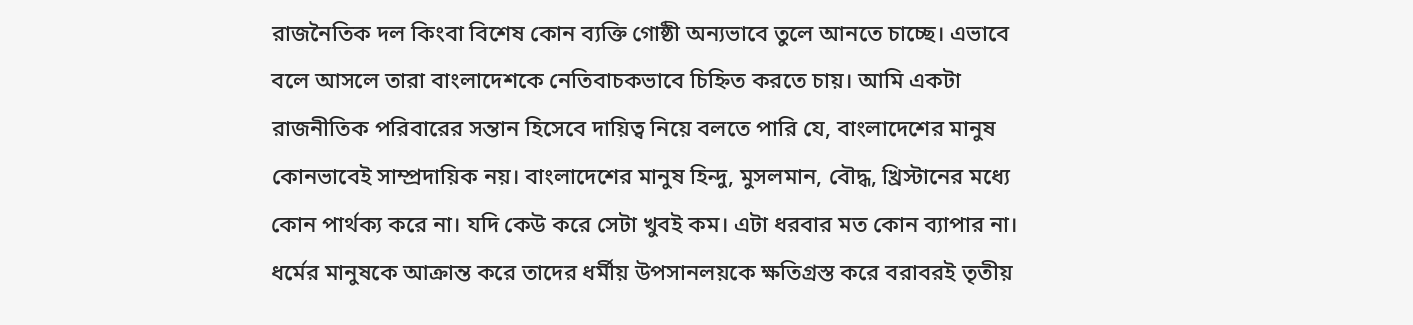রাজনৈতিক দল কিংবা বিশেষ কোন ব্যক্তি গোষ্ঠী অন্যভাবে তুলে আনতে চাচ্ছে। এভাবে বলে আসলে তারা বাংলাদেশকে নেতিবাচকভাবে চিহ্নিত করতে চায়। আমি একটা রাজনীতিক পরিবারের সন্তান হিসেবে দায়িত্ব নিয়ে বলতে পারি যে, বাংলাদেশের মানুষ কোনভাবেই সাম্প্রদায়িক নয়। বাংলাদেশের মানুষ হিন্দু, মুসলমান, বৌদ্ধ, খ্রিস্টানের মধ্যে কোন পার্থক্য করে না। যদি কেউ করে সেটা খুবই কম। এটা ধরবার মত কোন ব্যাপার না।
ধর্মের মানুষকে আক্রান্ত করে তাদের ধর্মীয় উপসানলয়কে ক্ষতিগ্রস্ত করে বরাবরই তৃতীয়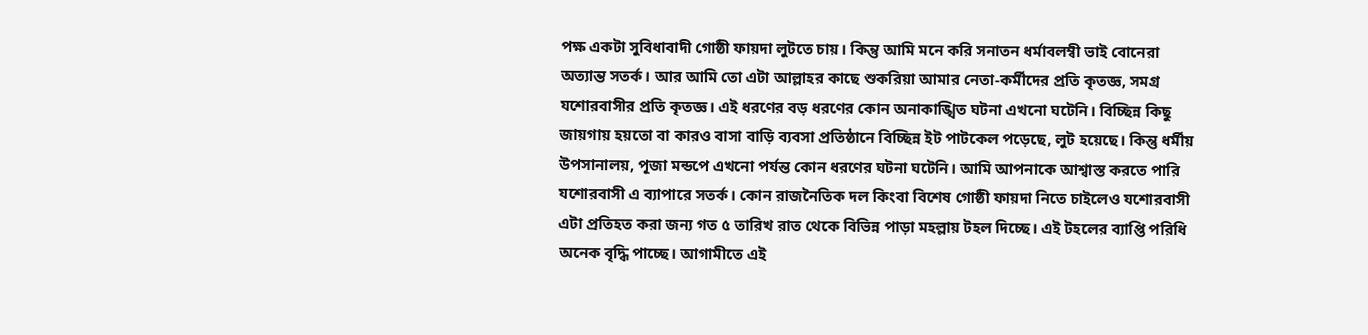পক্ষ একটা সুবিধাবাদী গোষ্ঠী ফায়দা লুটতে চায়। কিন্তু আমি মনে করি সনাতন ধর্মাবলম্বী ভাই বোনেরা অত্যান্ত সতর্ক। আর আমি তো এটা আল্লাহর কাছে শুকরিয়া আমার নেতা-কর্মীদের প্রতি কৃতজ্ঞ, সমগ্র যশোরবাসীর প্রতি কৃতজ্ঞ। এই ধরণের বড় ধরণের কোন অনাকাঙ্খিত ঘটনা এখনো ঘটেনি। বিচ্ছিন্ন কিছু জায়গায় হয়তো বা কারও বাসা বাড়ি ব্যবসা প্রতিষ্ঠানে বিচ্ছিন্ন ইট পাটকেল পড়েছে, লুট হয়েছে। কিন্তু ধর্মীয় উপসানালয়, পূজা মন্ডপে এখনো পর্যন্ত কোন ধরণের ঘটনা ঘটেনি। আমি আপনাকে আশ্বাস্ত করতে পারি যশোরবাসী এ ব্যাপারে সতর্ক। কোন রাজনৈতিক দল কিংবা বিশেষ গোষ্ঠী ফায়দা নিতে চাইলেও যশোরবাসী এটা প্রতিহত করা জন্য গত ৫ তারিখ রাত থেকে বিভিন্ন পাড়া মহল্লায় টহল দিচ্ছে। এই টহলের ব্যাপ্তি পরিধি অনেক বৃদ্ধি পাচ্ছে। আগামীতে এই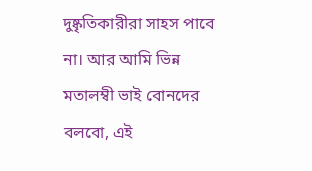দুষ্কৃতিকারীরা সাহস পাবে না। আর আমি ভিন্ন মতালম্বী ভাই বোনদের বলবো, এই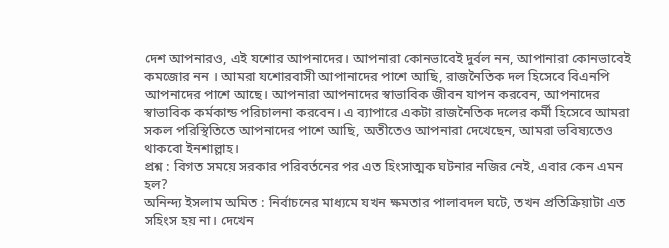দেশ আপনারও, এই যশোর আপনাদের। আপনারা কোনভাবেই দুর্বল নন, আপানারা কোনভাবেই কমজোর নন । আমরা যশোরবাসী আপানাদের পাশে আছি, রাজনৈতিক দল হিসেবে বিএনপি আপনাদের পাশে আছে। আপনারা আপনাদের স্বাভাবিক জীবন যাপন করবেন, আপনাদের স্বাভাবিক কর্মকান্ড পরিচালনা করবেন। এ ব্যাপারে একটা রাজনৈতিক দলের কর্মী হিসেবে আমরা সকল পরিস্থিতিতে আপনাদের পাশে আছি, অতীতেও আপনারা দেখেছেন, আমরা ভবিষ্যতেও থাকবো ইনশাল্লাহ।
প্রশ্ন : বিগত সময়ে সরকার পরিবর্তনের পর এত হিংসাত্মক ঘটনার নজির নেই, এবার কেন এমন হল?
অনিন্দ্য ইসলাম অমিত : নির্বাচনের মাধ্যমে যখন ক্ষমতার পালাবদল ঘটে, তখন প্রতিক্রিয়াটা এত সহিংস হয় না। দেখেন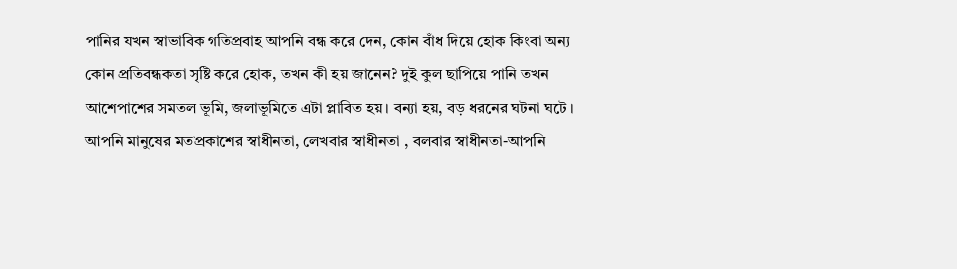পানির যখন স্বাভাবিক গতিপ্রবাহ আপনি বন্ধ করে দেন, কোন বাঁধ দিয়ে হোক কিংবা অন্য কোন প্রতিবন্ধকতা সৃষ্টি করে হোক, তখন কী হয় জানেন? দুই কুল ছাপিয়ে পানি তখন আশেপাশের সমতল ভূমি, জলাভূমিতে এটা প্লাবিত হয়। বন্যা হয়, বড় ধরনের ঘটনা ঘটে । আপনি মানুষের মতপ্রকাশের স্বাধীনতা, লেখবার স্বাধীনতা , বলবার স্বাধীনতা-আপনি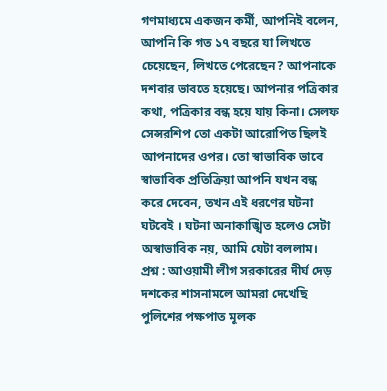গণমাধ্যমে একজন কর্মী, আপনিই বলেন, আপনি কি গত ১৭ বছরে যা লিখতে চেয়েছেন, লিখতে পেরেছেন? আপনাকে দশবার ভাবতে হয়েছে। আপনার পত্রিকার কথা, পত্রিকার বন্ধ হয়ে যায় কিনা। সেলফ সেন্সরশিপ তো একটা আরোপিত ছিলই আপনাদের ওপর। তো স্বাভাবিক ভাবে স্বাভাবিক প্রতিক্রিয়া আপনি যখন বন্ধ করে দেবেন, তখন এই ধরণের ঘটনা ঘটবেই । ঘটনা অনাকাঙ্খিত হলেও সেটা অস্বাভাবিক নয়, আমি যেটা বললাম।
প্রশ্ন : আওয়ামী লীগ সরকারের দীর্ঘ দেড় দশকের শাসনামলে আমরা দেখেছি পুলিশের পক্ষপাত মূলক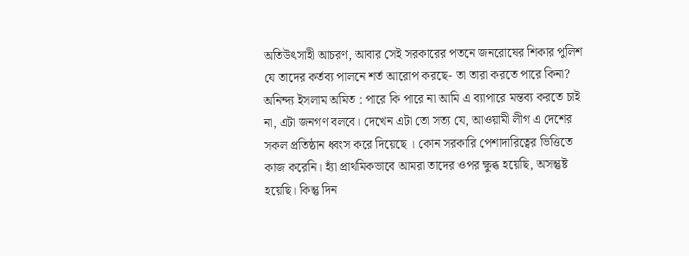অতিউৎসাহী আচরণ, আবার সেই সরকারের পতনে জনরোষের শিকার পুলিশ যে তাদের কর্তব্য পালনে শর্ত আরোপ করছে- তা তারা করতে পারে কিনা?
অনিন্দ্য ইসলাম অমিত : পারে কি পারে না আমি এ ব্যাপারে মন্তব্য করতে চাই না, এটা জনগণ বলবে। দেখেন এটা তো সত্য যে, আওয়ামী লীগ এ দেশের সকল প্রতিষ্ঠান ধ্বংস করে দিয়েছে । কোন সরকারি পেশাদারিত্বের ভিত্তিতে কাজ করেনি। হ্যাঁ প্রাথমিকভাবে আমরা তাদের ওপর ক্ষুব্ধ হয়েছি, অসন্তুষ্ট হয়েছি। কিন্তু দিন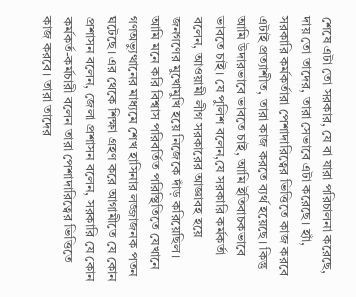শেষে এটা তো সরকার, যে বা যারা পরিচালনা করেছে, দায় তো তাদের, তারা সেভাবে এটা করেছে। হ্যাঁ, সরকারি কর্মকর্তারা পেশাদারিত্বের ভিত্তিতে কাজ করবে এটাই প্রত্যাশীত, তারা কাজ করতে ব্যর্থ হয়েছে। কিন্তু আমি উদারভাবে ভাবতে চাই, আমি ইতিবাচকভাবে ভাবতে চাই। যে পুলিশ বলেন,যে সরকারি কর্মকর্তা বলেন, আওয়ামী লীগ সরকারের আজ্ঞাবহ হয়ে জনগণের মুখোমুখি হয়ে নিজেকে দাঁড় করিয়েছিল। আমি মনে করি বিশ্বাস পরিবর্তিত পরিস্থিতিতে যেখানে গণঅভ্যুত্থানের মাধ্যমে শেখ হাসিনার লজ্জাজনক পতন ঘটেছে। এর থেকে শিক্ষা গ্রহণ করে আগামীতে যে কোন প্রশাসন বলেন, জেলা প্রশাসন বলেন, সরকারি যে কোন কর্মকর্ত-কর্মচারী বলেন তারা পেশাদারিত্বের ভিত্তিতে কাজ করবে। তারা তাদের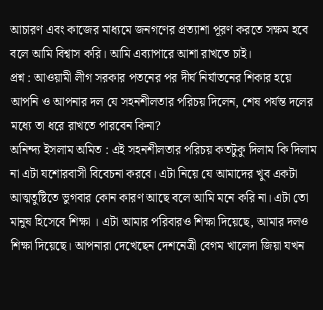আচারণ এবং কাজের মাধ্যমে জনগণের প্রত্যাশা পূরণ করতে সক্ষম হবে বলে আমি বিশ্বাস করি। আমি এব্যাপারে আশা রাখতে চাই।
প্রশ্ন : আওয়ামী লীগ সরকার পতনের পর দীর্ঘ নির্যাতনের শিকার হয়ে আপনি ও আপনার দল যে সহনশীলতার পরিচয় দিলেন, শেষ পর্যন্ত দলের মধ্যে তা ধরে রাখতে পারবেন কিনা?
অনিন্দ্য ইসলাম অমিত : এই সহনশীলতার পরিচয় কতটুকু দিলাম কি দিলাম না এটা যশোরবাসী বিবেচনা করবে। এটা নিয়ে যে আমাদের খুব একটা আত্মতুষ্টিতে ভুগবার কোন কারণ আছে বলে আমি মনে করি না। এটা তো মানুষ হিসেবে শিক্ষা । এটা আমার পরিবারও শিক্ষা দিয়েছে, আমার দলও শিক্ষা দিয়েছে। আপনারা দেখেছেন দেশনেত্রী বেগম খালেদা জিয়া যখন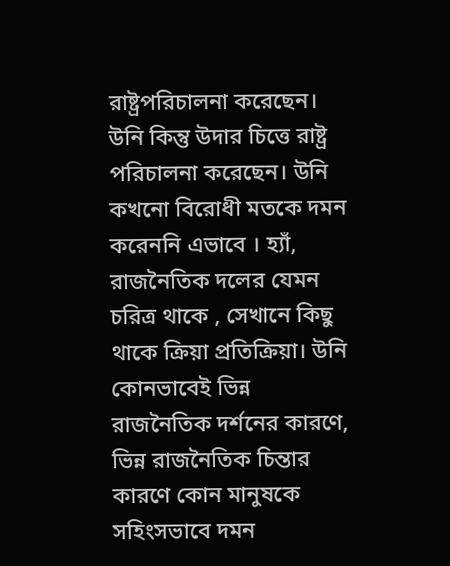রাষ্ট্রপরিচালনা করেছেন। উনি কিন্তু উদার চিত্তে রাষ্ট্র পরিচালনা করেছেন। উনি কখনো বিরোধী মতকে দমন করেননি এভাবে । হ্যাঁ, রাজনৈতিক দলের যেমন চরিত্র থাকে , সেখানে কিছু থাকে ক্রিয়া প্রতিক্রিয়া। উনি কোনভাবেই ভিন্ন রাজনৈতিক দর্শনের কারণে, ভিন্ন রাজনৈতিক চিন্তার কারণে কোন মানুষকে সহিংসভাবে দমন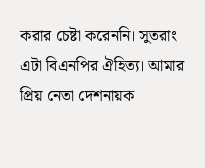করার চেষ্টা করেননি। সুতরাং এটা বিএনপির ঐহিত্য। আমার প্রিয় নেতা দেশনায়ক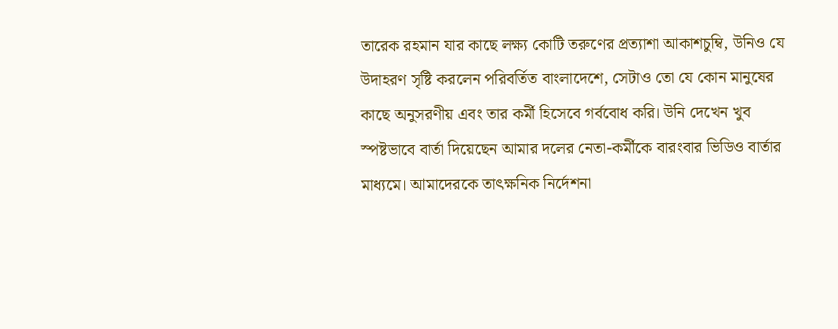তারেক রহমান যার কাছে লক্ষ্য কোটি তরুণের প্রত্যাশা আকাশচুম্বি, উনিও যে উদাহরণ সৃষ্টি করলেন পরিবর্তিত বাংলাদেশে, সেটাও তো যে কোন মানুষের কাছে অনুসরণীয় এবং তার কর্মী হিসেবে গর্ববোধ করি। উনি দেখেন খুব স্পষ্টভাবে বার্তা দিয়েছেন আমার দলের নেতা-কর্মীকে বারংবার ভিডিও বার্তার মাধ্যমে। আমাদেরকে তাৎক্ষনিক নির্দেশনা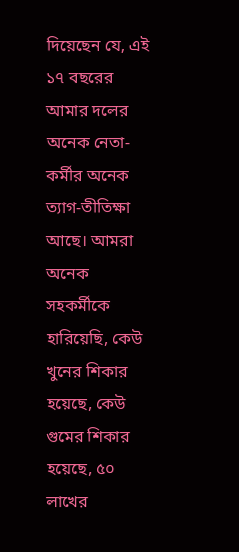দিয়েছেন যে, এই ১৭ বছরের আমার দলের অনেক নেতা-কর্মীর অনেক ত্যাগ-তীতিক্ষা আছে। আমরা অনেক সহকর্মীকে হারিয়েছি, কেউ খুনের শিকার হয়েছে, কেউ গুমের শিকার হয়েছে, ৫০ লাখের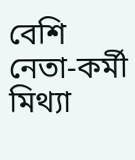বেশি নেতা-কর্মী মিথ্যা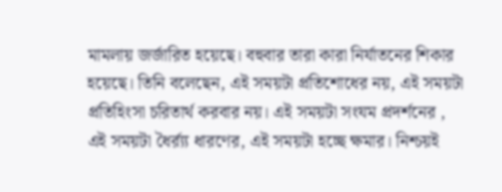মামলায় জর্জারিত হয়েছে। বহুবার তারা কারা নির্যাতনের শিকার হয়েছে। তিনি বলেছেন, এই সময়টা প্রতিশোধের নয়, এই সময়টা প্রতিহিংসা চরিতার্থ করবার নয়। এই সময়টা সংযম প্রদর্শনের , এই সময়টা ধৈর্র্য্য ধারণের, এই সময়টা হচ্ছে ক্ষমার। নিশ্চয়ই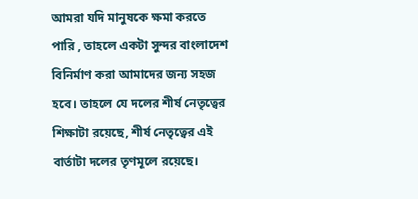আমরা যদি মানুষকে ক্ষমা করতে পারি , তাহলে একটা সুন্দর বাংলাদেশ বিনির্মাণ করা আমাদের জন্য সহজ হবে। তাহলে যে দলের শীর্ষ নেতৃত্বের শিক্ষাটা রয়েছে, শীর্ষ নেতৃত্বের এই বার্তাটা দলের তৃণমূলে রয়েছে।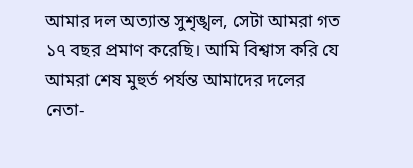আমার দল অত্যান্ত সুশৃঙ্খল, সেটা আমরা গত ১৭ বছর প্রমাণ করেছি। আমি বিশ্বাস করি যে আমরা শেষ মুহুর্ত পর্যন্ত আমাদের দলের নেতা-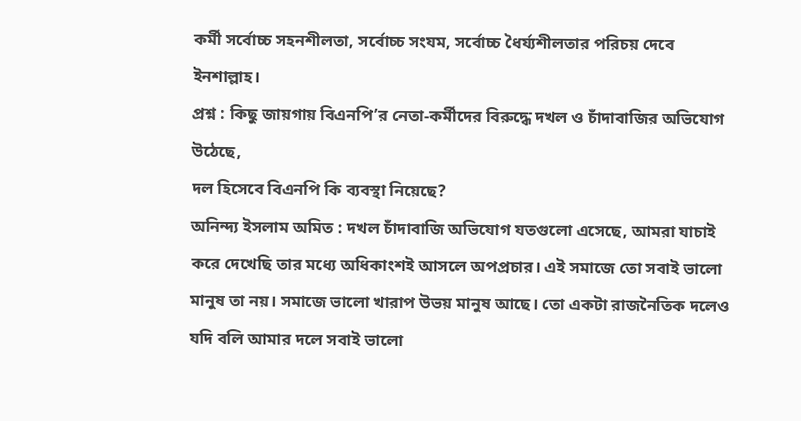কর্মী সর্বোচ্চ সহনশীলতা, সর্বোচ্চ সংযম, সর্বোচ্চ ধৈর্য্যশীলতার পরিচয় দেবে ইনশাল্লাহ।
প্রশ্ন : কিছু জায়গায় বিএনপি’র নেতা-কর্মীদের বিরুদ্ধে দখল ও চাঁদাবাজির অভিযোগ উঠেছে,
দল হিসেবে বিএনপি কি ব্যবস্থা নিয়েছে?
অনিন্দ্য ইসলাম অমিত : দখল চাঁদাবাজি অভিযোগ যতগুলো এসেছে, আমরা যাচাই করে দেখেছি তার মধ্যে অধিকাংশই আসলে অপপ্রচার। এই সমাজে তো সবাই ভালো মানুষ তা নয়। সমাজে ভালো খারাপ উভয় মানুষ আছে। তো একটা রাজনৈতিক দলেও যদি বলি আমার দলে সবাই ভালো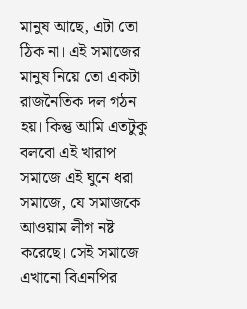মানুষ আছে, এটা তো ঠিক না। এই সমাজের মানুষ নিয়ে তো একটা রাজনৈতিক দল গঠন হয়। কিন্তু আমি এতটুকু বলবো এই খারাপ সমাজে এই ঘুনে ধরা সমাজে, যে সমাজকে আওয়াম লীগ নষ্ট করেছে। সেই সমাজে এখানো বিএনপির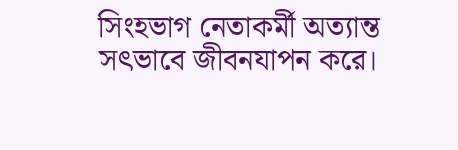সিংহভাগ নেতাকর্মী অত্যান্ত সৎভাবে জীবনযাপন করে।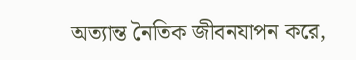অত্যান্ত নৈতিক জীবনযাপন করে,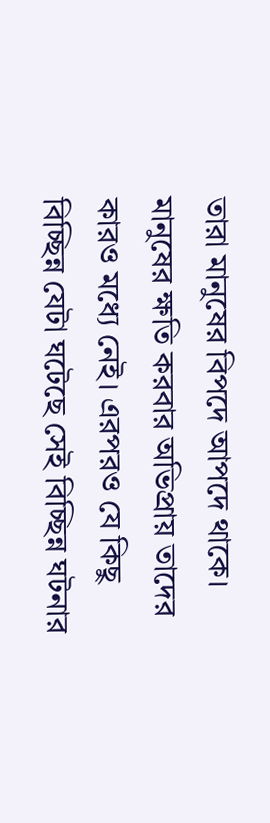তারা মানুষের বিপদে আপদে থাকে। মানুষের ক্ষতি করবার অভিপ্রায় তাদের কারও মধ্যে নেই। এরপরও যে কিছু বিচ্ছিন্ন যেটা ঘটেছে সেই বিচ্ছিন্ন ঘটনার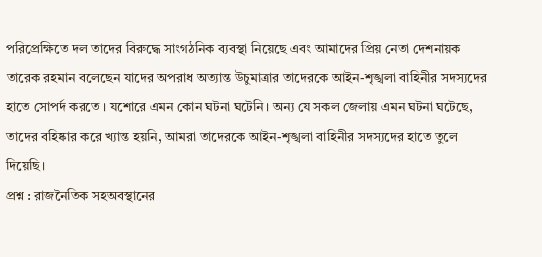পরিপ্রেক্ষিতে দল তাদের বিরুদ্ধে সাংগঠনিক ব্যবস্থা নিয়েছে এবং আমাদের প্রিয় নেতা দেশনায়ক তারেক রহমান বলেছেন যাদের অপরাধ অত্যান্ত উচুমাত্রার তাদেরকে আইন-শৃঙ্খলা বাহিনীর সদস্যদের হাতে সোপর্দ করতে । যশোরে এমন কোন ঘটনা ঘটেনি। অন্য যে সকল জেলায় এমন ঘটনা ঘটেছে, তাদের বহিষ্কার করে খ্যান্ত হয়নি, আমরা তাদেরকে আইন-শৃঙ্খলা বাহিনীর সদস্যদের হাতে তুলে দিয়েছি।
প্রশ্ন : রাজনৈতিক সহঅবস্থানের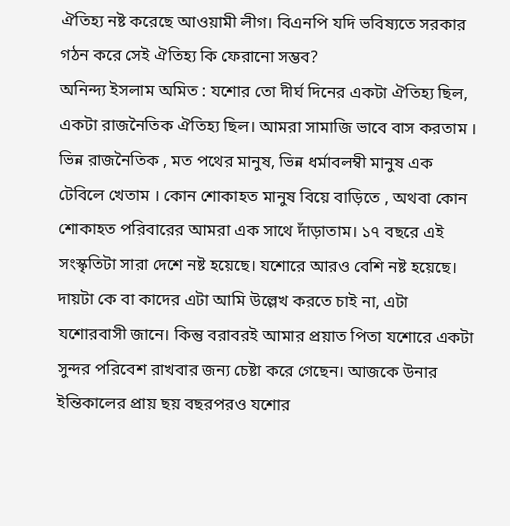ঐতিহ্য নষ্ট করেছে আওয়ামী লীগ। বিএনপি যদি ভবিষ্যতে সরকার গঠন করে সেই ঐতিহ্য কি ফেরানো সম্ভব?
অনিন্দ্য ইসলাম অমিত : যশোর তো দীর্ঘ দিনের একটা ঐতিহ্য ছিল, একটা রাজনৈতিক ঐতিহ্য ছিল। আমরা সামাজি ভাবে বাস করতাম । ভিন্ন রাজনৈতিক , মত পথের মানুষ, ভিন্ন ধর্মাবলম্বী মানুষ এক টেবিলে খেতাম । কোন শোকাহত মানুষ বিয়ে বাড়িতে , অথবা কোন শোকাহত পরিবারের আমরা এক সাথে দাঁড়াতাম। ১৭ বছরে এই সংস্কৃতিটা সারা দেশে নষ্ট হয়েছে। যশোরে আরও বেশি নষ্ট হয়েছে। দায়টা কে বা কাদের এটা আমি উল্লেখ করতে চাই না, এটা যশোরবাসী জানে। কিন্তু বরাবরই আমার প্রয়াত পিতা যশোরে একটা সুন্দর পরিবেশ রাখবার জন্য চেষ্টা করে গেছেন। আজকে উনার ইন্তিকালের প্রায় ছয় বছরপরও যশোর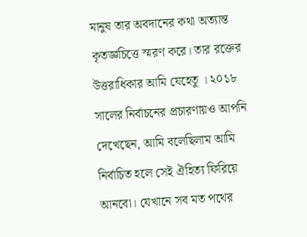মানুষ তার অবদানের কথা অত্যান্ত কৃতজ্ঞচিত্তে স্মরণ করে। তার রক্তের উত্তরাধিকার আমি যেহেতু । ২০১৮ সালের নির্বাচনের প্রচারণায়ও আপনি দেখেছেন, আমি বলেছিলাম আমি নির্বাচিত হলে সেই ঐহিত্য ফিরিয়ে আনবো। যেখানে সব মত পথের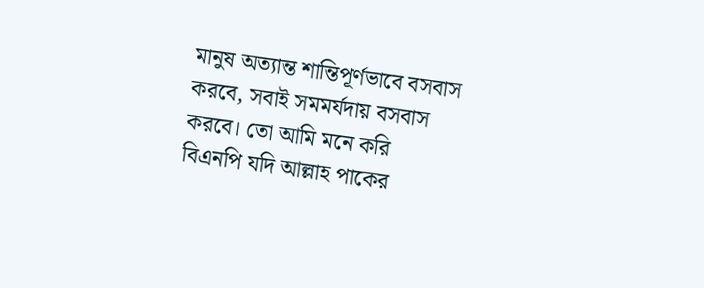মানুষ অত্যান্ত শান্তিপূর্ণভাবে বসবাস করবে, সবাই সমমর্যদায় বসবাস করবে। তো আমি মনে করি বিএনপি যদি আল্লাহ পাকের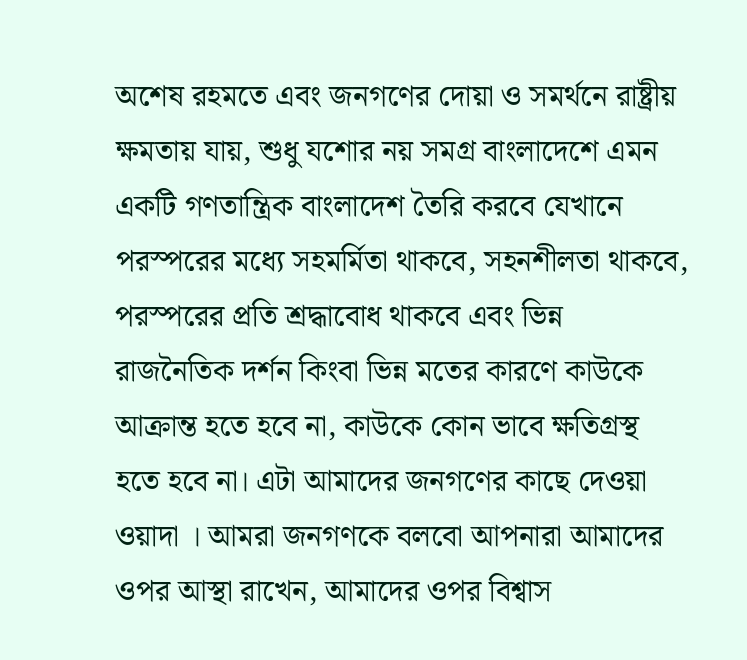অশেষ রহমতে এবং জনগণের দোয়া ও সমর্থনে রাষ্ট্রীয় ক্ষমতায় যায়, শুধু যশোর নয় সমগ্র বাংলাদেশে এমন একটি গণতান্ত্রিক বাংলাদেশ তৈরি করবে যেখানে পরস্পরের মধ্যে সহমর্মিতা থাকবে, সহনশীলতা থাকবে, পরস্পরের প্রতি শ্রদ্ধাবোধ থাকবে এবং ভিন্ন রাজনৈতিক দর্শন কিংবা ভিন্ন মতের কারণে কাউকে আক্রান্ত হতে হবে না, কাউকে কোন ভাবে ক্ষতিগ্রস্থ হতে হবে না। এটা আমাদের জনগণের কাছে দেওয়া ওয়াদা । আমরা জনগণকে বলবো আপনারা আমাদের ওপর আস্থা রাখেন, আমাদের ওপর বিশ্বাস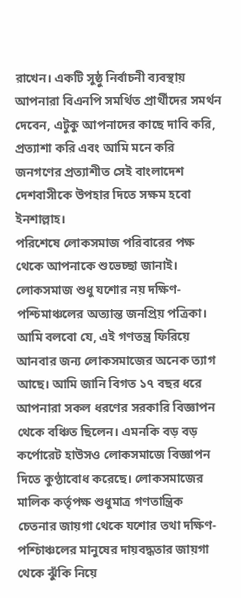রাখেন। একটি সুষ্ঠু নির্বাচনী ব্যবস্থায় আপনারা বিএনপি সমর্থিত প্রার্থীদের সমর্থন দেবেন, এটুকু আপনাদের কাছে দাবি করি, প্রত্যাশা করি এবং আমি মনে করি জনগণের প্রত্যাশীত সেই বাংলাদেশ দেশবাসীকে উপহার দিতে সক্ষম হবো ইনশাল্লাহ।
পরিশেষে লোকসমাজ পরিবারের পক্ষ থেকে আপনাকে শুভেচ্ছা জানাই। লোকসমাজ শুধু যশোর নয় দক্ষিণ-পশ্চিমাঞ্চলের অত্যান্ত জনপ্রিয় পত্রিকা। আমি বলবো যে, এই গণতন্ত্র ফিরিয়ে আনবার জন্য লোকসমাজের অনেক ত্যাগ আছে। আমি জানি বিগত ১৭ বছর ধরে আপনারা সকল ধরণের সরকারি বিজ্ঞাপন থেকে বঞ্চিত ছিলেন। এমনকি বড় বড় কর্পোরেট হাউসও লোকসমাজে বিজ্ঞাপন দিতে কুণ্ঠাবোধ করেছে। লোকসমাজের মালিক কর্তৃপক্ষ শুধুমাত্র গণতান্ত্রিক চেতনার জায়গা থেকে যশোর তথা দক্ষিণ-পশ্চিাঞ্চলের মানুষের দায়বদ্ধতার জায়গা থেকে ঝুঁকি নিয়ে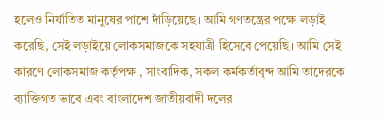হলেও নির্যাতিত মানুষের পাশে দাঁড়িয়েছে। আমি গণতন্ত্রের পক্ষে লড়াই করেছি, সেই লড়াইয়ে লোকসমাজকে সহযাত্রী হিসেবে পেয়েছি। আমি সেই কারণে লোকসমাজ কর্তৃপক্ষ , সাংবাদিক, সকল কর্মকর্তাবৃন্দ আমি তাদেরকে ব্যাক্তিগত ভাবে এবং বাংলাদেশ জাতীয়বাদী দলের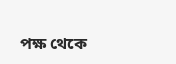পক্ষ থেকে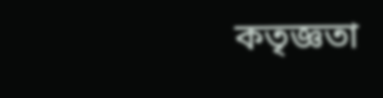কতৃজ্ঞতা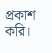প্রকাশ করি।